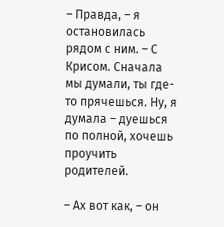– Правда, – я остановилась рядом с ним. – С Крисом. Сначала мы думали, ты где-то прячешься. Ну, я думала – дуешься по полной, хочешь проучить родителей.

– Ах вот как, – он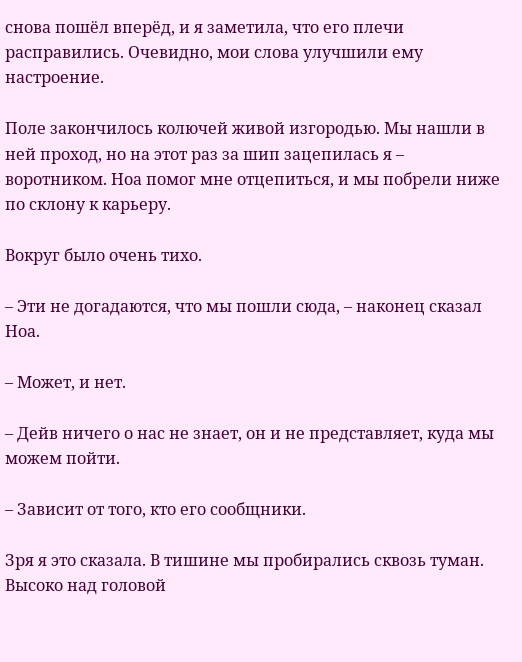снова пошёл вперёд, и я заметила, что его плечи расправились. Очевидно, мои слова улучшили ему настроение.

Поле закончилось колючей живой изгородью. Мы нашли в ней проход, но на этот раз за шип зацепилась я – воротником. Ноа помог мне отцепиться, и мы побрели ниже по склону к карьеру.

Вокруг было очень тихо.

– Эти не догадаются, что мы пошли сюда, – наконец сказал Ноа.

– Может, и нет.

– Дейв ничего о нас не знает, он и не представляет, куда мы можем пойти.

– Зависит от того, кто его сообщники.

Зря я это сказала. В тишине мы пробирались сквозь туман. Высоко над головой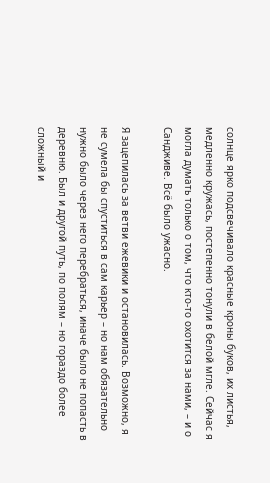солнце ярко подсвечивало красные кроны буков, их листья, медленно кружась, постепенно тонули в белой мгле. Сейчас я могла думать только о том, что кто-то охотится за нами, – и о Сандживе. Всё было ужасно.

Я зацепилась за ветви ежевики и остановилась. Возможно, я не сумела бы спуститься в сам карьер – но нам обязательно нужно было через него перебраться, иначе было не попасть в деревню. Был и другой путь, по полям – но гораздо более сложный и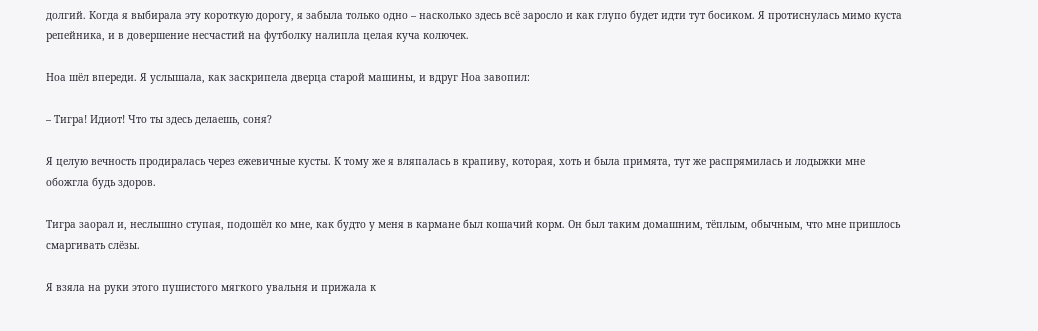долгий. Когда я выбирала эту короткую дорогу, я забыла только одно – насколько здесь всё заросло и как глупо будет идти тут босиком. Я протиснулась мимо куста репейника, и в довершение несчастий на футболку налипла целая куча колючек.

Ноа шёл впереди. Я услышала, как заскрипела дверца старой машины, и вдруг Ноа завопил:

– Тигра! Идиот! Что ты здесь делаешь, соня?

Я целую вечность продиралась через ежевичные кусты. К тому же я вляпалась в крапиву, которая, хоть и была примята, тут же распрямилась и лодыжки мне обожгла будь здоров.

Тигра заорал и, неслышно ступая, подошёл ко мне, как будто у меня в кармане был кошачий корм. Он был таким домашним, тёплым, обычным, что мне пришлось смаргивать слёзы.

Я взяла на руки этого пушистого мягкого увальня и прижала к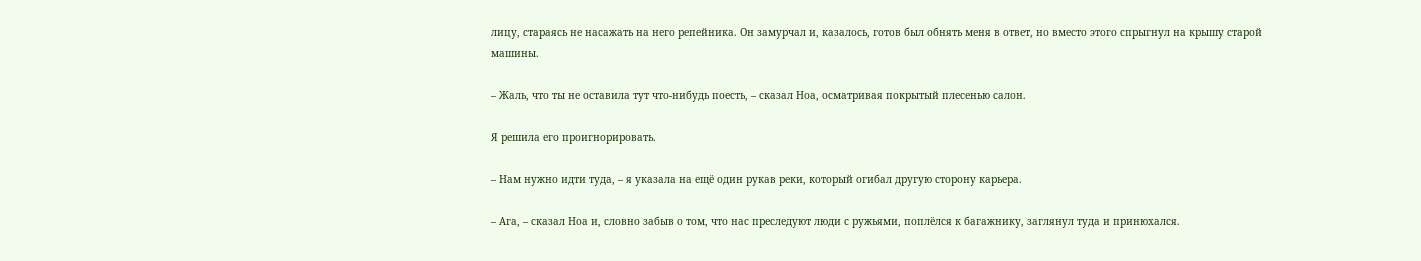лицу, стараясь не насажать на него репейника. Он замурчал и, казалось, готов был обнять меня в ответ, но вместо этого спрыгнул на крышу старой машины.

– Жаль, что ты не оставила тут что-нибудь поесть, – сказал Ноа, осматривая покрытый плесенью салон.

Я решила его проигнорировать.

– Нам нужно идти туда, – я указала на ещё один рукав реки, который огибал другую сторону карьера.

– Ага, – сказал Ноа и, словно забыв о том, что нас преследуют люди с ружьями, поплёлся к багажнику, заглянул туда и принюхался.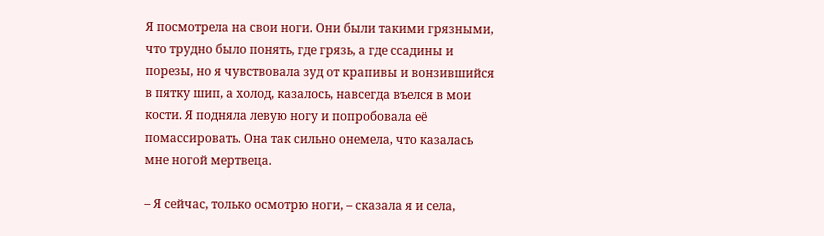Я посмотрела на свои ноги. Они были такими грязными, что трудно было понять, где грязь, а где ссадины и порезы, но я чувствовала зуд от крапивы и вонзившийся в пятку шип, а холод, казалось, навсегда въелся в мои кости. Я подняла левую ногу и попробовала её помассировать. Она так сильно онемела, что казалась мне ногой мертвеца.

– Я сейчас, только осмотрю ноги, – сказала я и села,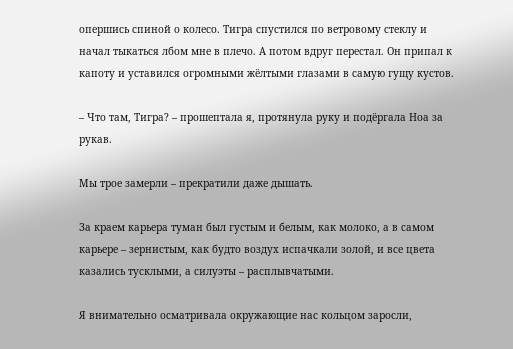опершись спиной о колесо. Тигра спустился по ветровому стеклу и начал тыкаться лбом мне в плечо. А потом вдруг перестал. Он припал к капоту и уставился огромными жёлтыми глазами в самую гущу кустов.

– Что там, Тигра? – прошептала я, протянула руку и подёргала Ноа за рукав.

Мы трое замерли – прекратили даже дышать.

За краем карьера туман был густым и белым, как молоко, а в самом карьере – зернистым, как будто воздух испачкали золой, и все цвета казались тусклыми, а силуэты – расплывчатыми.

Я внимательно осматривала окружающие нас кольцом заросли,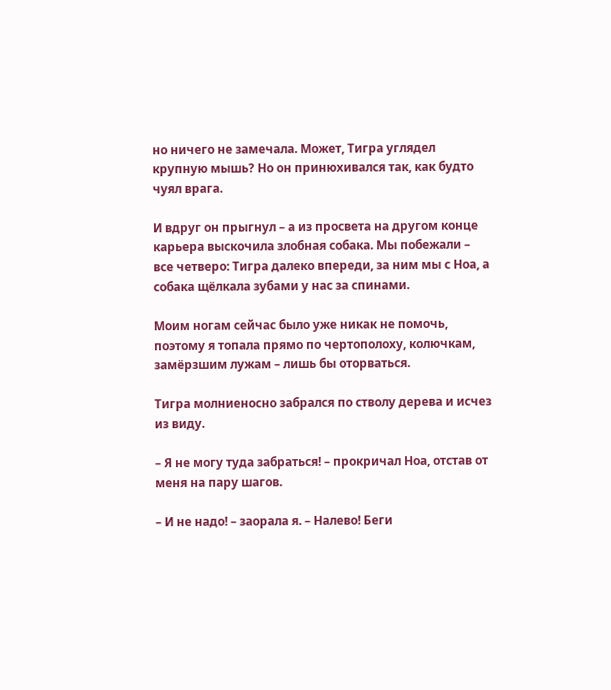но ничего не замечала. Может, Тигра углядел крупную мышь? Но он принюхивался так, как будто чуял врага.

И вдруг он прыгнул – а из просвета на другом конце карьера выскочила злобная собака. Мы побежали – все четверо: Тигра далеко впереди, за ним мы с Ноа, а собака щёлкала зубами у нас за спинами.

Моим ногам сейчас было уже никак не помочь, поэтому я топала прямо по чертополоху, колючкам, замёрзшим лужам – лишь бы оторваться.

Тигра молниеносно забрался по стволу дерева и исчез из виду.

– Я не могу туда забраться! – прокричал Ноа, отстав от меня на пару шагов.

– И не надо! – заорала я. – Налево! Беги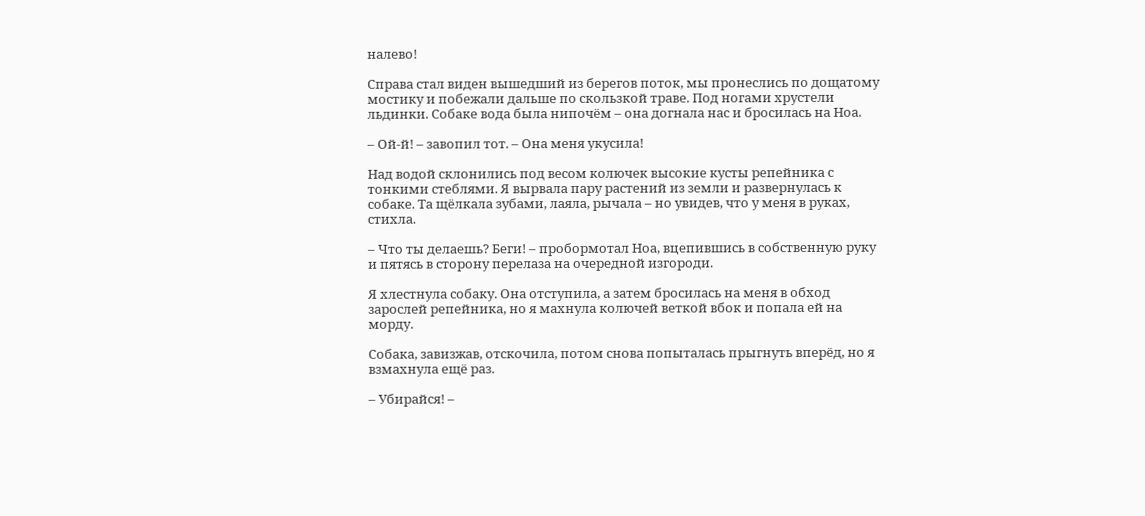налево!

Справа стал виден вышедший из берегов поток, мы пронеслись по дощатому мостику и побежали дальше по скользкой траве. Под ногами хрустели льдинки. Собаке вода была нипочём – она догнала нас и бросилась на Ноа.

– Ой-й! – завопил тот. – Она меня укусила!

Над водой склонились под весом колючек высокие кусты репейника с тонкими стеблями. Я вырвала пару растений из земли и развернулась к собаке. Та щёлкала зубами, лаяла, рычала – но увидев, что у меня в руках, стихла.

– Что ты делаешь? Беги! – пробормотал Ноа, вцепившись в собственную руку и пятясь в сторону перелаза на очередной изгороди.

Я хлестнула собаку. Она отступила, а затем бросилась на меня в обход зарослей репейника, но я махнула колючей веткой вбок и попала ей на морду.

Собака, завизжав, отскочила, потом снова попыталась прыгнуть вперёд, но я взмахнула ещё раз.

– Убирайся! –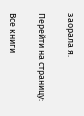заорала я.

Перейти на страницу:

Все книги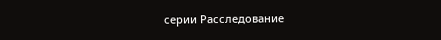серии Расследование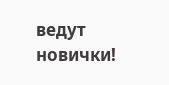ведут новички!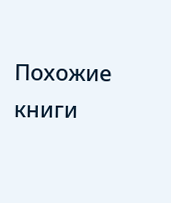Похожие книги